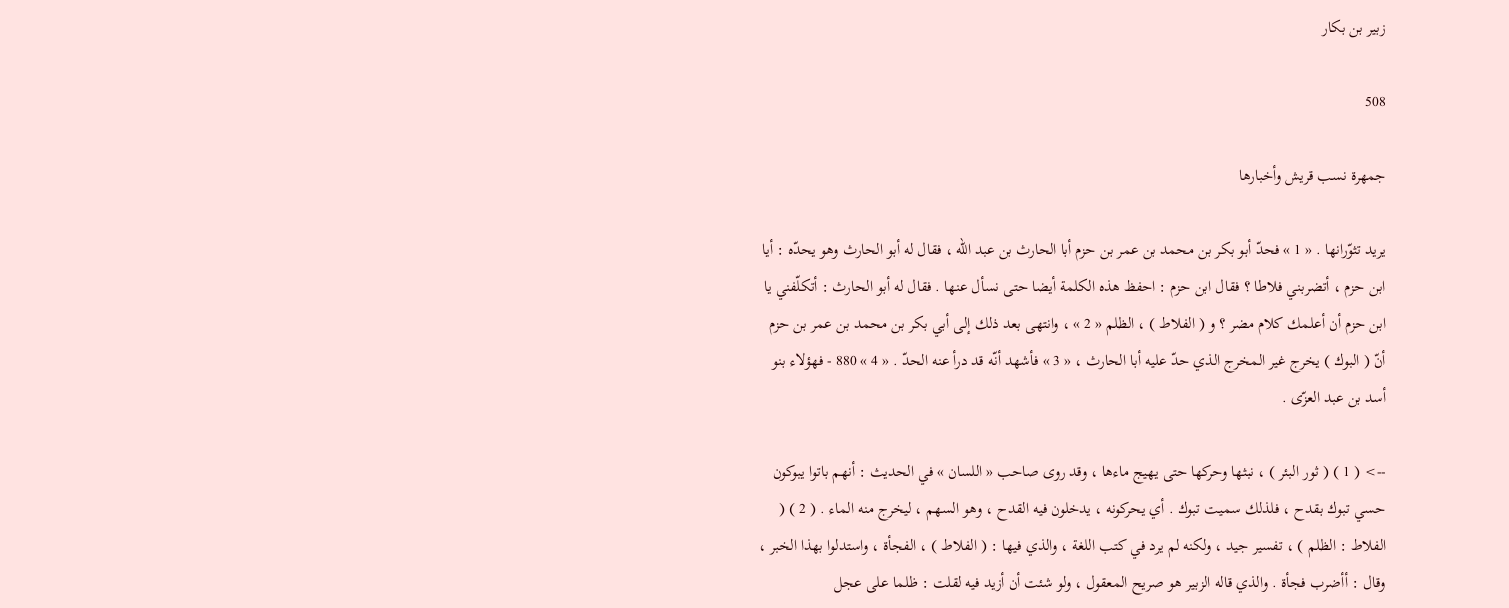زبير بن بكار

508

جمهرة نسب قريش وأخبارها

يريد تثوّرانها . « 1 » فحدّ أبو بكر بن محمد بن عمر بن حزم أبا الحارث بن عبد اللّه ، فقال له أبو الحارث وهو يحدّه : أيا ابن حزم ، أتضربني فلاطا ؟ فقال ابن حزم : احفظ هذه الكلمة أيضا حتى نسأل عنها . فقال له أبو الحارث : أتكلّفني يا ابن حزم أن أعلمك كلام مضر ؟ و ( الفلاط ) ، الظلم « 2 » ، وانتهى بعد ذلك إلى أبي بكر بن محمد بن عمر بن حزم أنّ ( البوك ) يخرج غير المخرج الذي حدّ عليه أبا الحارث ، « 3 » فأشهد أنّه قد درأ عنه الحدّ . « 4 » 880 - فهؤلاء بنو أسد بن عبد العزّى .

--> ( 1 ) ( ثور البئر ) ، نبثها وحركها حتى يهيج ماءها ، وقد روى صاحب « اللسان » في الحديث : أنهم باتوا يبوكون حسي تبوك بقدح ، فلذلك سميت تبوك . أي يحركونه ، يدخلون فيه القدح ، وهو السهم ، ليخرج منه الماء . ( 2 ) ( الفلاط : الظلم ) ، تفسير جيد ، ولكنه لم يرد في كتب اللغة ، والذي فيها : ( الفلاط ) ، الفجأة ، واستدلوا بهذا الخبر ، وقال : أأضرب فجأة . والذي قاله الزبير هو صريح المعقول ، ولو شئت أن أزيد فيه لقلت : ظلما على عجل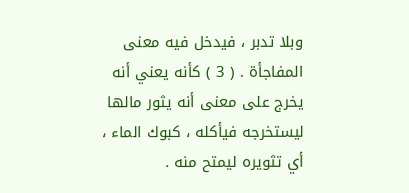وبلا تدبر ، فيدخل فيه معنى المفاجأة . ( 3 ) كأنه يعني أنه يخرج على معنى أنه يثور مالها ليستخرجه فيأكله ، كبوك الماء ، أي تثويره ليمتح منه .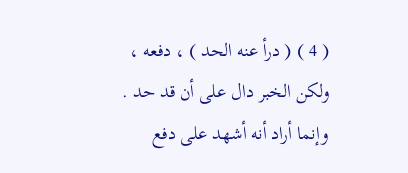( 4 ) ( درأ عنه الحد ) ، دفعه ، ولكن الخبر دال على أن قد حد . وإنما أراد أنه أشهد على دفع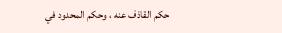حكم القاذف عنه ، وحكم المحدود في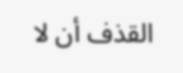القذف أن لا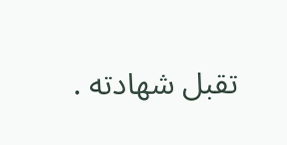تقبل شهادته .